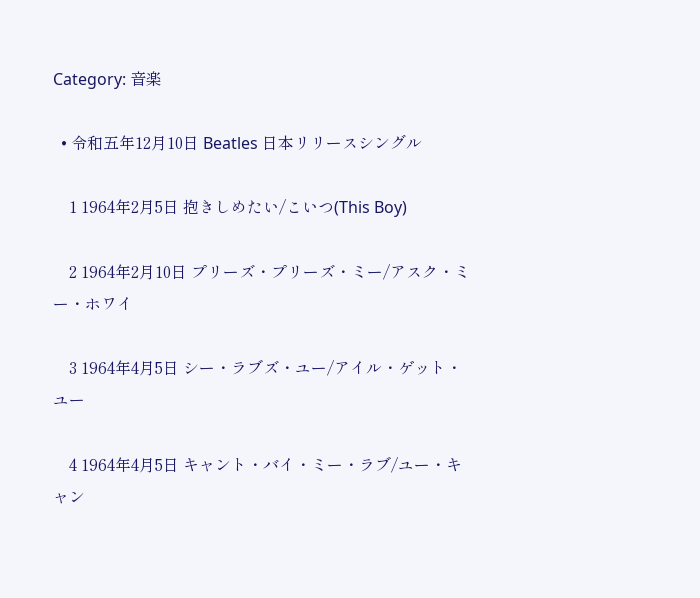Category: 音楽

  • 令和五年12月10日 Beatles 日本リリースシングル

    1 1964年2月5日 抱きしめたい/こいつ(This Boy)

    2 1964年2月10日 プリーズ・プリーズ・ミー/アスク・ミー・ホワイ

    3 1964年4月5日 シー・ラブズ・ユー/アイル・ゲット・ユー

    4 1964年4月5日 キャント・バイ・ミー・ラブ/ユー・キャン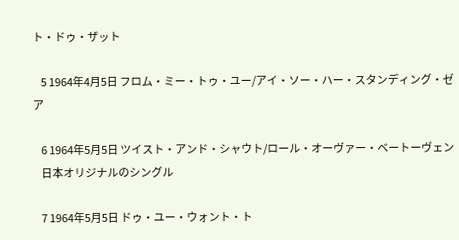ト・ドゥ・ザット

    5 1964年4月5日 フロム・ミー・トゥ・ユー/アイ・ソー・ハー・スタンディング・ゼア

    6 1964年5月5日 ツイスト・アンド・シャウト/ロール・オーヴァー・ベートーヴェン
    日本オリジナルのシングル

    7 1964年5月5日 ドゥ・ユー・ウォント・ト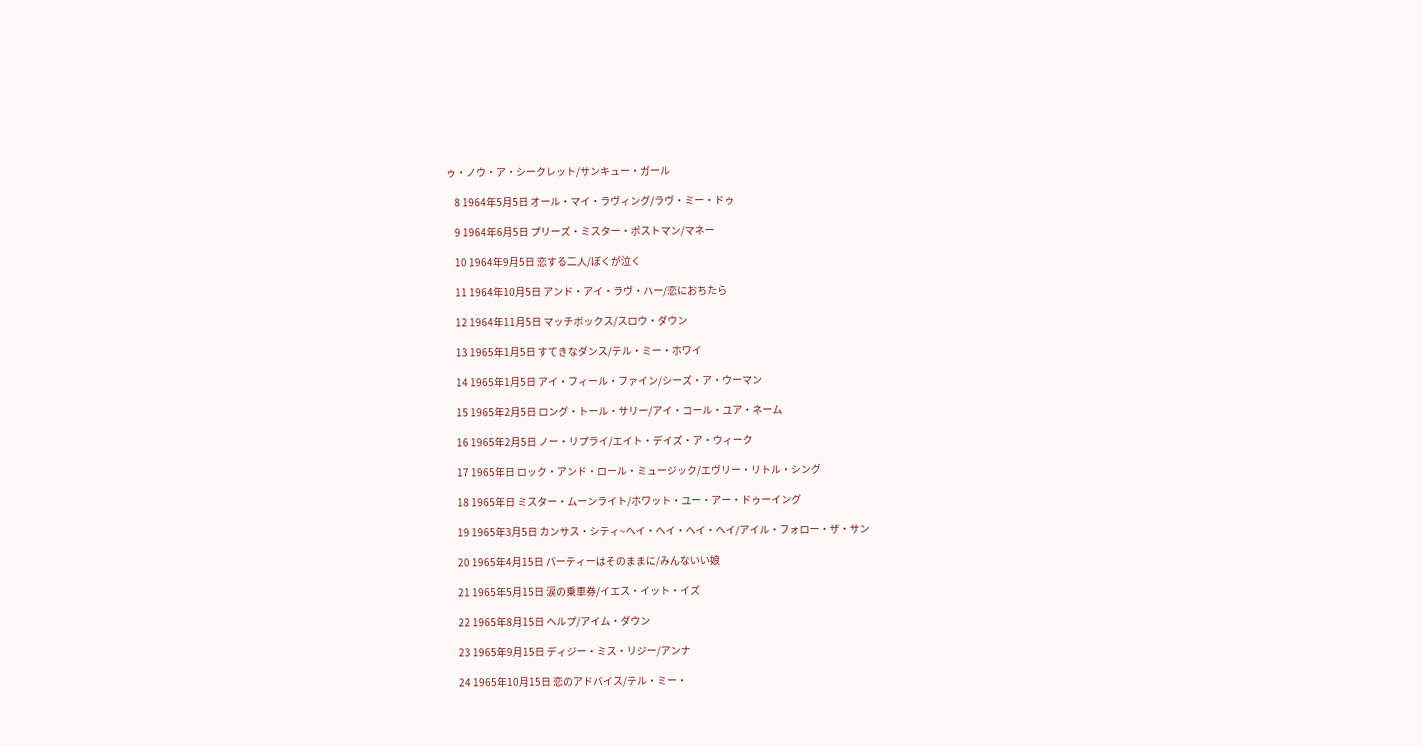ゥ・ノウ・ア・シークレット/サンキュー・ガール

    8 1964年5月5日 オール・マイ・ラヴィング/ラヴ・ミー・ドゥ

    9 1964年6月5日 プリーズ・ミスター・ポストマン/マネー

    10 1964年9月5日 恋する二人/ぼくが泣く

    11 1964年10月5日 アンド・アイ・ラヴ・ハー/恋におちたら

    12 1964年11月5日 マッチボックス/スロウ・ダウン

    13 1965年1月5日 すてきなダンス/テル・ミー・ホワイ

    14 1965年1月5日 アイ・フィール・ファイン/シーズ・ア・ウーマン

    15 1965年2月5日 ロング・トール・サリー/アイ・コール・ユア・ネーム

    16 1965年2月5日 ノー・リプライ/エイト・デイズ・ア・ウィーク

    17 1965年日 ロック・アンド・ロール・ミュージック/エヴリー・リトル・シング

    18 1965年日 ミスター・ムーンライト/ホワット・ユー・アー・ドゥーイング

    19 1965年3月5日 カンサス・シティ~ヘイ・ヘイ・ヘイ・ヘイ/アイル・フォロー・ザ・サン

    20 1965年4月15日 パーティーはそのままに/みんないい娘

    21 1965年5月15日 涙の乗車券/イエス・イット・イズ

    22 1965年8月15日 ヘルプ/アイム・ダウン

    23 1965年9月15日 ディジー・ミス・リジー/アンナ

    24 1965年10月15日 恋のアドバイス/テル・ミー・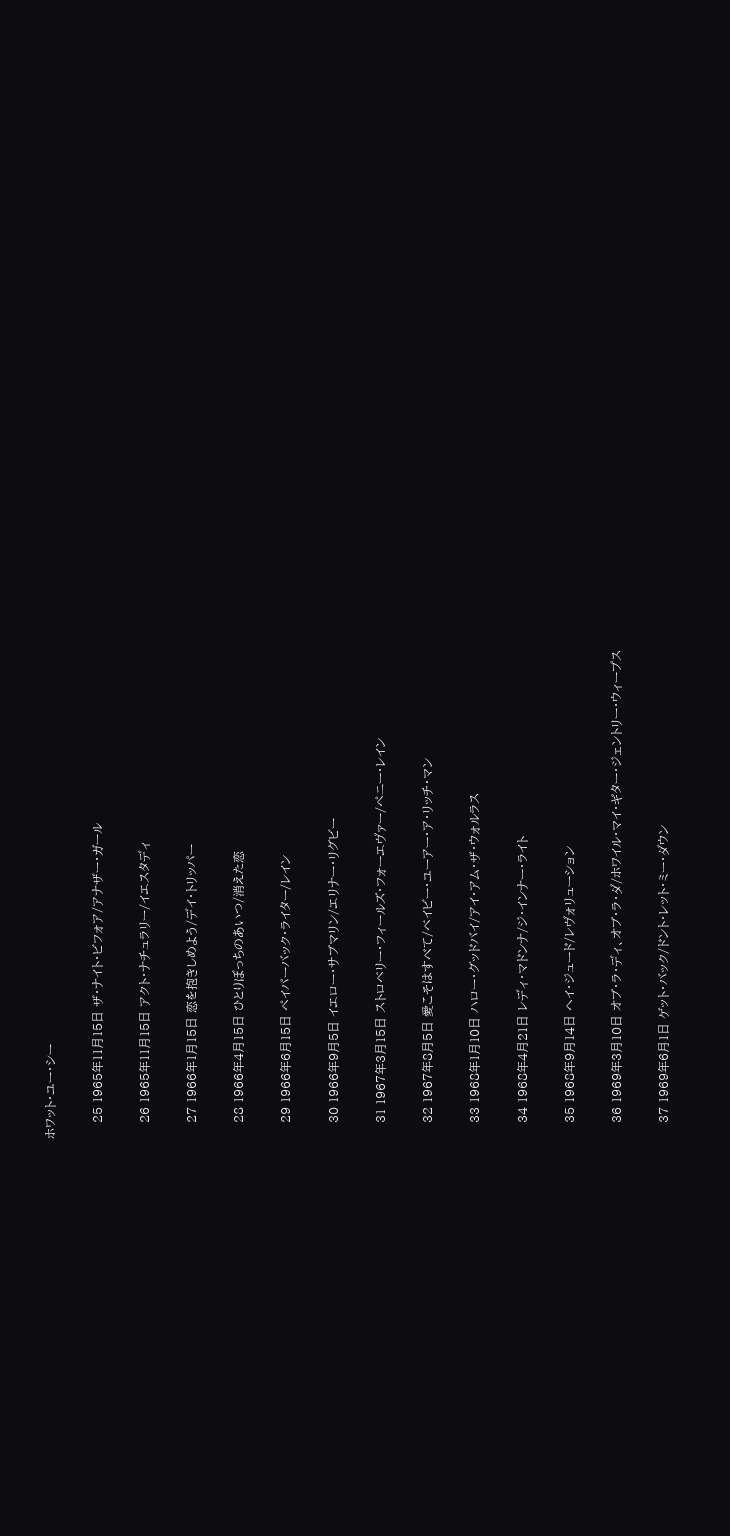ホワット・ユー・シー

    25 1965年11月15日 ザ・ナイト・ビフォア/アナザー・ガール

    26 1965年11月15日 アクト・ナチュラリー/イエスタディ

    27 1966年1月15日 恋を抱きしめよう/デイ・トリッパー

    28 1966年4月15日 ひとりぼっちのあいつ/消えた恋

    29 1966年6月15日 ペイパーバック・ライター/レイン

    30 1966年9月5日 イエロー・サブマリン/エリナー・リグビー

    31 1967年3月15日 ストロベリー・フィールズ・フォーエヴァー/ペニー・レイン

    32 1967年8月5日 愛こそはすべて/ベイビー・ユーアー・ア・リッチ・マン

    33 1968年1月10日 ハロー・グッドバイ/アイ・アム・ザ・ウォルラス

    34 1968年4月21日 レディ・マドンナ/ジ・インナー・ライト

    35 1968年9月14日 ヘイ・ジュード/レヴォリューション

    36 1969年3月10日 オブ・ラ・ディ、オブ・ラ・ダ/ホワイル・マイ・ギター・ジェントリー・ウィープス

    37 1969年6月1日 ゲット・バック/ドント・レット・ミー・ダウン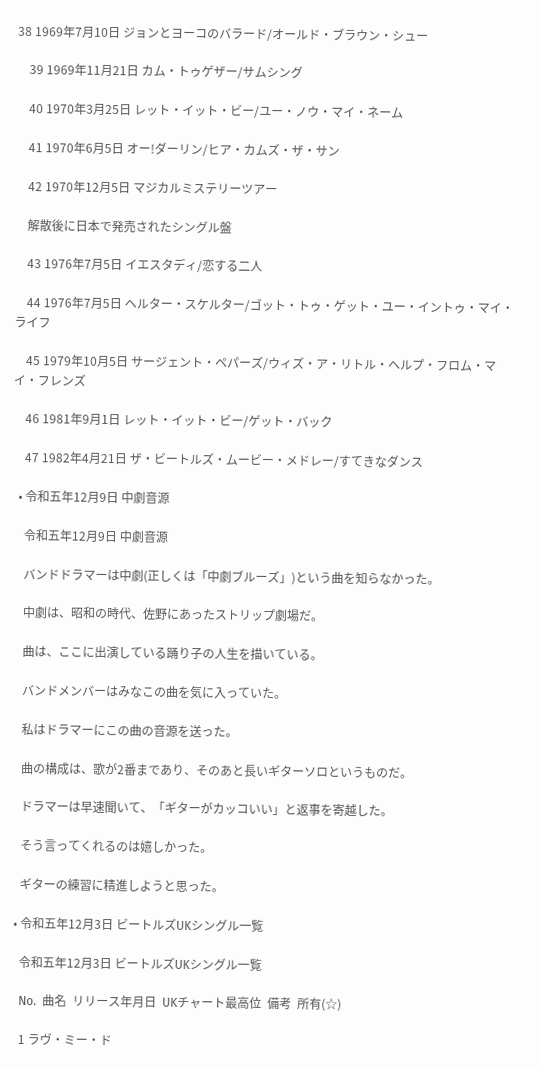38 1969年7月10日 ジョンとヨーコのバラード/オールド・ブラウン・シュー

    39 1969年11月21日 カム・トゥゲザー/サムシング

    40 1970年3月25日 レット・イット・ビー/ユー・ノウ・マイ・ネーム

    41 1970年6月5日 オー!ダーリン/ヒア・カムズ・ザ・サン

    42 1970年12月5日 マジカルミステリーツアー

    解散後に日本で発売されたシングル盤

    43 1976年7月5日 イエスタディ/恋する二人

    44 1976年7月5日 ヘルター・スケルター/ゴット・トゥ・ゲット・ユー・イントゥ・マイ・ライフ

    45 1979年10月5日 サージェント・ペパーズ/ウィズ・ア・リトル・ヘルプ・フロム・マイ・フレンズ

    46 1981年9月1日 レット・イット・ビー/ゲット・バック

    47 1982年4月21日 ザ・ビートルズ・ムービー・メドレー/すてきなダンス

  • 令和五年12月9日 中劇音源

    令和五年12月9日 中劇音源

    バンドドラマーは中劇(正しくは「中劇ブルーズ」)という曲を知らなかった。

    中劇は、昭和の時代、佐野にあったストリップ劇場だ。

    曲は、ここに出演している踊り子の人生を描いている。

    バンドメンバーはみなこの曲を気に入っていた。

    私はドラマーにこの曲の音源を送った。

    曲の構成は、歌が2番まであり、そのあと長いギターソロというものだ。

    ドラマーは早速聞いて、「ギターがカッコいい」と返事を寄越した。

    そう言ってくれるのは嬉しかった。

    ギターの練習に精進しようと思った。

  • 令和五年12月3日 ビートルズUKシングル一覧

    令和五年12月3日 ビートルズUKシングル一覧

    No.  曲名  リリース年月日  UKチャート最高位  備考  所有(☆)

    1 ラヴ・ミー・ド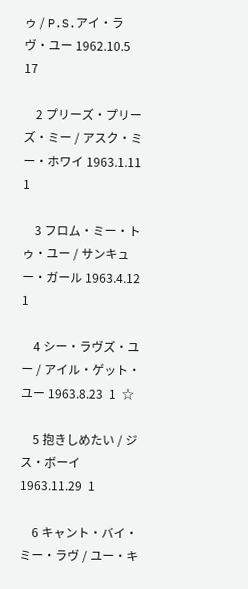ゥ / P.S.アイ・ラヴ・ユー 1962.10.5  17

    2 プリーズ・プリーズ・ミー / アスク・ミー・ホワイ 1963.1.11  1

    3 フロム・ミー・トゥ・ユー / サンキュー・ガール 1963.4.12  1

    4 シー・ラヴズ・ユー / アイル・ゲット・ユー 1963.8.23  1  ☆

    5 抱きしめたい / ジス・ボーイ 1963.11.29  1

    6 キャント・バイ・ミー・ラヴ / ユー・キ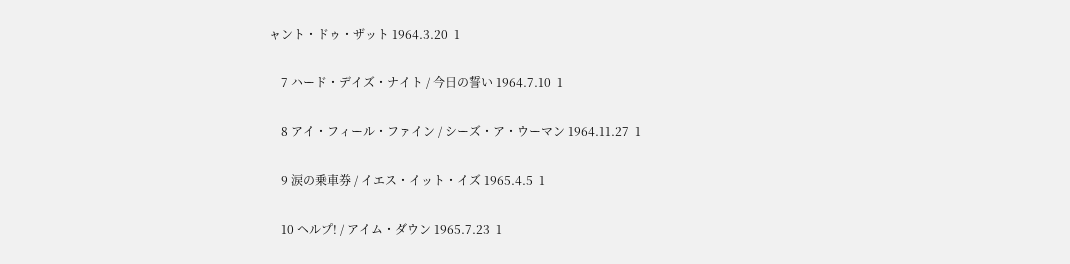ャント・ドゥ・ザット 1964.3.20  1

    7 ハード・デイズ・ナイト / 今日の誓い 1964.7.10  1

    8 アイ・フィール・ファイン / シーズ・ア・ウーマン 1964.11.27  1

    9 涙の乗車券 / イエス・イット・イズ 1965.4.5  1

    10 ヘルプ! / アイム・ダウン 1965.7.23  1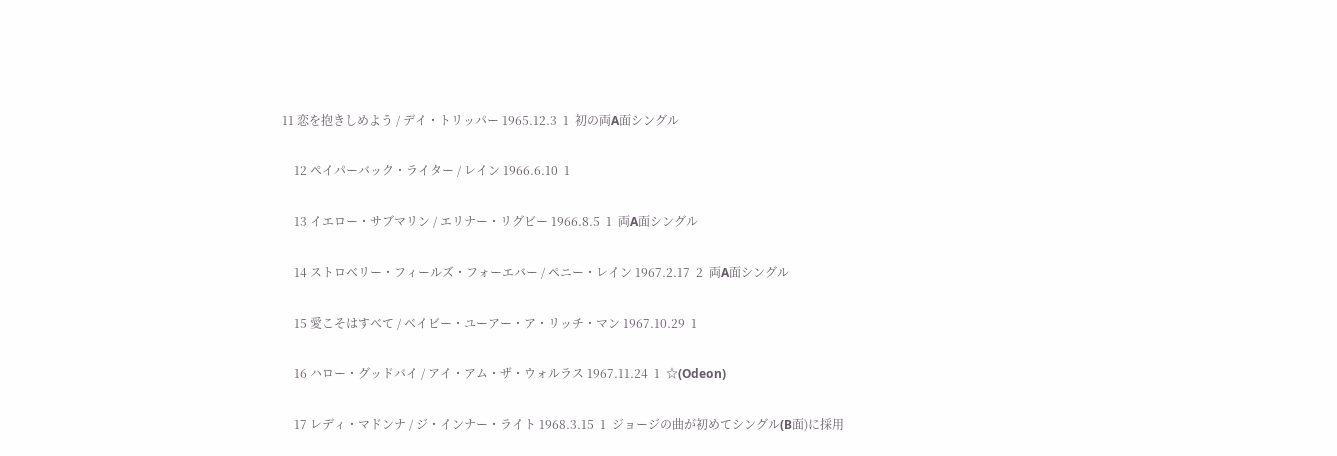11 恋を抱きしめよう / デイ・トリッパー 1965.12.3  1  初の両A面シングル

    12 ペイパーバック・ライター / レイン 1966.6.10  1

    13 イエロー・サブマリン / エリナー・リグビー 1966.8.5  1  両A面シングル

    14 ストロベリー・フィールズ・フォーエバー / ペニー・レイン 1967.2.17  2  両A面シングル

    15 愛こそはすべて / ベイビー・ユーアー・ア・リッチ・マン 1967.10.29  1

    16 ハロー・グッドバイ / アイ・アム・ザ・ウォルラス 1967.11.24  1  ☆(Odeon)

    17 レディ・マドンナ / ジ・インナー・ライト 1968.3.15  1  ジョージの曲が初めてシングル(B面)に採用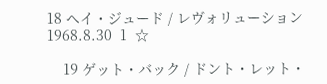18 ヘイ・ジュード / レヴォリューション 1968.8.30  1  ☆

    19 ゲット・バック / ドント・レット・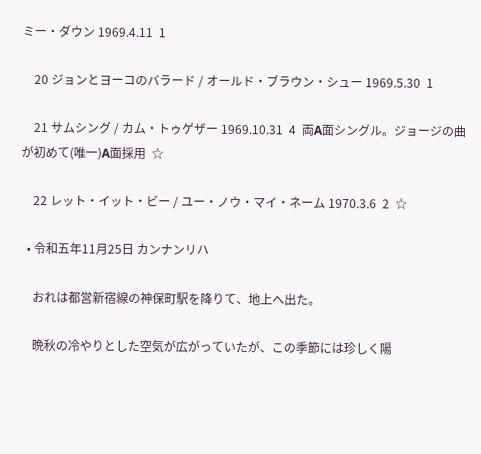ミー・ダウン 1969.4.11  1

    20 ジョンとヨーコのバラード / オールド・ブラウン・シュー 1969.5.30  1

    21 サムシング / カム・トゥゲザー 1969.10.31  4  両A面シングル。ジョージの曲が初めて(唯一)A面採用  ☆

    22 レット・イット・ビー / ユー・ノウ・マイ・ネーム 1970.3.6  2  ☆

  • 令和五年11月25日 カンナンリハ

    おれは都営新宿線の神保町駅を降りて、地上へ出た。

    晩秋の冷やりとした空気が広がっていたが、この季節には珍しく陽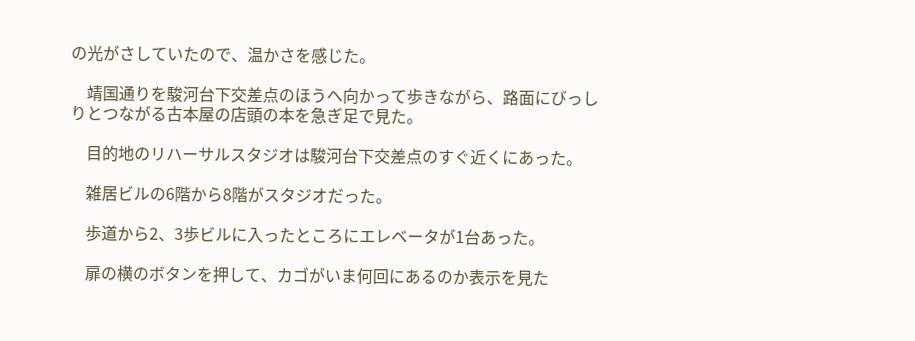の光がさしていたので、温かさを感じた。

    靖国通りを駿河台下交差点のほうへ向かって歩きながら、路面にびっしりとつながる古本屋の店頭の本を急ぎ足で見た。

    目的地のリハーサルスタジオは駿河台下交差点のすぐ近くにあった。

    雑居ビルの6階から8階がスタジオだった。

    歩道から2、3歩ビルに入ったところにエレベータが1台あった。

    扉の横のボタンを押して、カゴがいま何回にあるのか表示を見た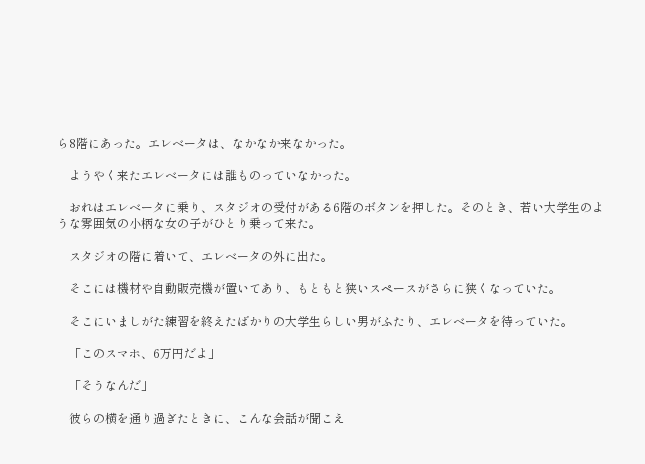ら8階にあった。エレベータは、なかなか来なかった。

    ようやく来たエレベータには誰ものっていなかった。

    おれはエレベータに乗り、スタジオの受付がある6階のボタンを押した。そのとき、若い大学生のような雰囲気の小柄な女の子がひとり乗って来た。

    スタジオの階に着いて、エレベータの外に出た。

    そこには機材や自動販売機が置いてあり、もともと狭いスペースがさらに狭くなっていた。

    そこにいましがた練習を終えたばかりの大学生らしい男がふたり、エレベータを待っていた。

    「このスマホ、6万円だよ」

    「そうなんだ」

    彼らの横を通り過ぎたときに、こんな会話が聞こえ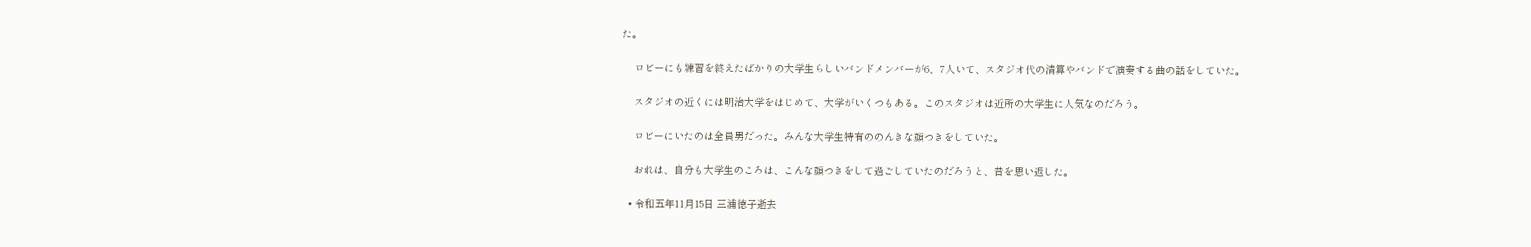た。

    ロビーにも練習を終えたばかりの大学生らしいバンドメンバーが6、7人いて、スタジオ代の清算やバンドで演奏する曲の話をしていた。

    スタジオの近くには明治大学をはじめて、大学がいくつもある。このスタジオは近所の大学生に人気なのだろう。

    ロビーにいたのは全員男だった。みんな大学生特有ののんきな顔つきをしていた。

    おれは、自分も大学生のころは、こんな顔つきをして過ごしていたのだろうと、昔を思い返した。

  • 令和五年11月15日 三浦徳子逝去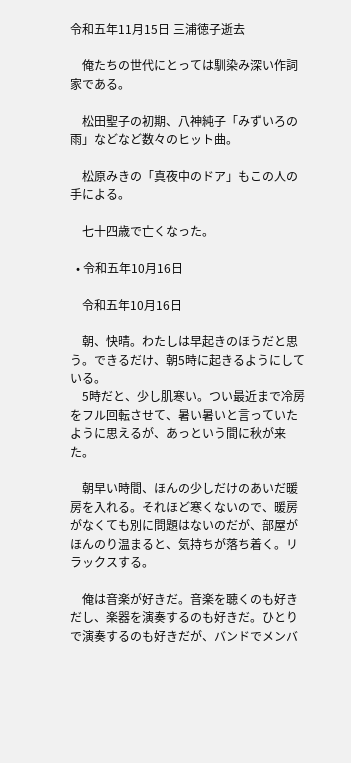令和五年11月15日 三浦徳子逝去

    俺たちの世代にとっては馴染み深い作詞家である。

    松田聖子の初期、八神純子「みずいろの雨」などなど数々のヒット曲。

    松原みきの「真夜中のドア」もこの人の手による。

    七十四歳で亡くなった。

  • 令和五年10月16日

    令和五年10月16日

    朝、快晴。わたしは早起きのほうだと思う。できるだけ、朝5時に起きるようにしている。
    5時だと、少し肌寒い。つい最近まで冷房をフル回転させて、暑い暑いと言っていたように思えるが、あっという間に秋が来た。

    朝早い時間、ほんの少しだけのあいだ暖房を入れる。それほど寒くないので、暖房がなくても別に問題はないのだが、部屋がほんのり温まると、気持ちが落ち着く。リラックスする。

    俺は音楽が好きだ。音楽を聴くのも好きだし、楽器を演奏するのも好きだ。ひとりで演奏するのも好きだが、バンドでメンバ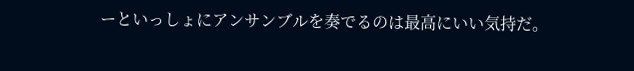ーといっしょにアンサンブルを奏でるのは最高にいい気持だ。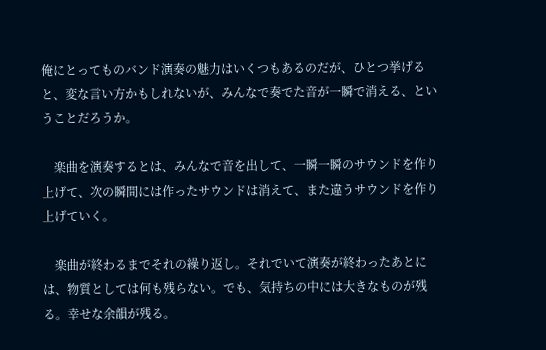俺にとってものバンド演奏の魅力はいくつもあるのだが、ひとつ挙げると、変な言い方かもしれないが、みんなで奏でた音が一瞬で消える、ということだろうか。

    楽曲を演奏するとは、みんなで音を出して、一瞬一瞬のサウンドを作り上げて、次の瞬間には作ったサウンドは消えて、また違うサウンドを作り上げていく。

    楽曲が終わるまでそれの繰り返し。それでいて演奏が終わったあとには、物質としては何も残らない。でも、気持ちの中には大きなものが残る。幸せな余韻が残る。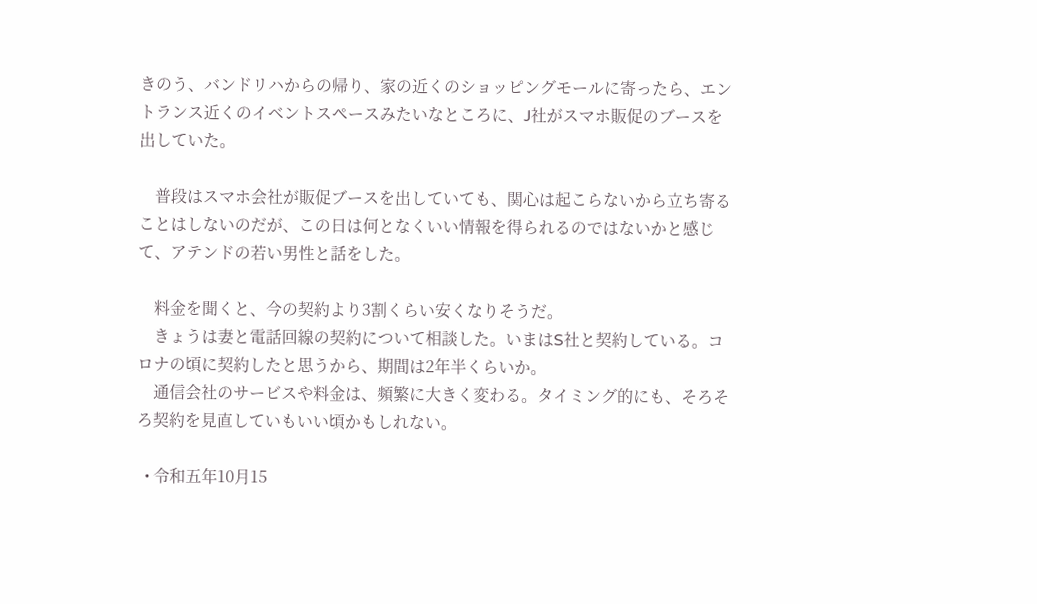きのう、バンドリハからの帰り、家の近くのショッピングモールに寄ったら、エントランス近くのイベントスペースみたいなところに、J社がスマホ販促のブースを出していた。

    普段はスマホ会社が販促ブースを出していても、関心は起こらないから立ち寄ることはしないのだが、この日は何となくいい情報を得られるのではないかと感じて、アテンドの若い男性と話をした。

    料金を聞くと、今の契約より3割くらい安くなりそうだ。
    きょうは妻と電話回線の契約について相談した。いまはS社と契約している。コロナの頃に契約したと思うから、期間は2年半くらいか。
    通信会社のサービスや料金は、頻繁に大きく変わる。タイミング的にも、そろそろ契約を見直していもいい頃かもしれない。

  • 令和五年10月15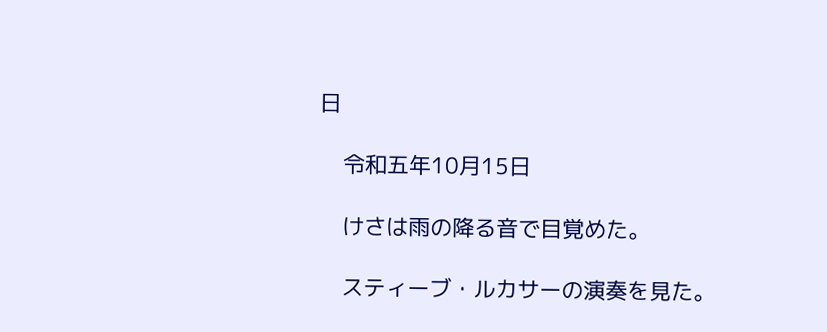日

    令和五年10月15日

    けさは雨の降る音で目覚めた。

    スティーブ・ルカサーの演奏を見た。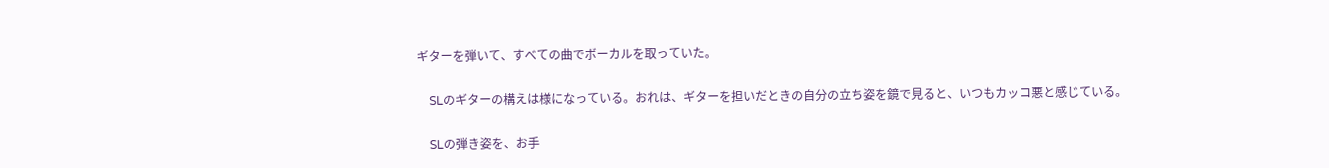ギターを弾いて、すべての曲でボーカルを取っていた。

    SLのギターの構えは様になっている。おれは、ギターを担いだときの自分の立ち姿を鏡で見ると、いつもカッコ悪と感じている。

    SLの弾き姿を、お手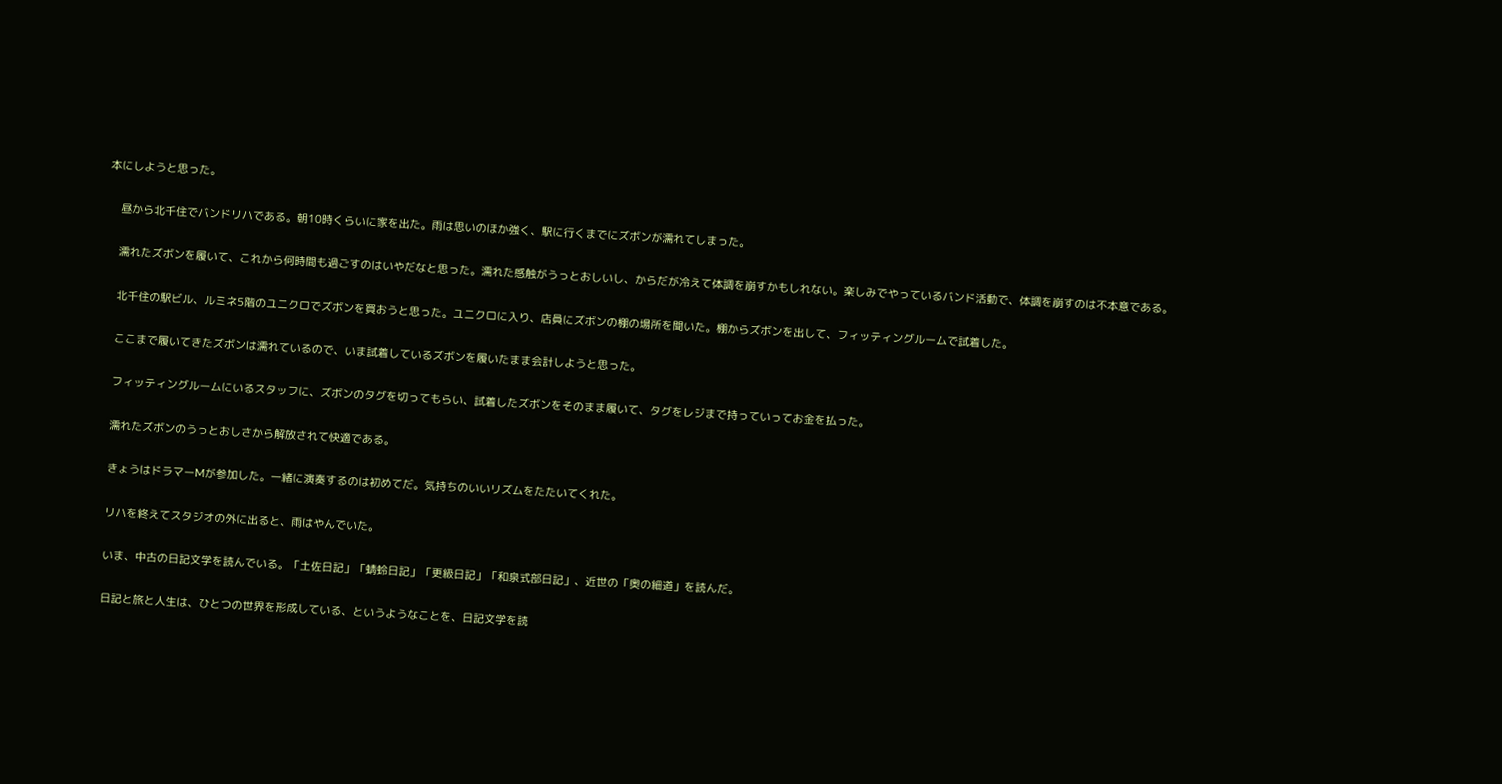本にしようと思った。

    昼から北千住でバンドリハである。朝10時くらいに家を出た。雨は思いのほか強く、駅に行くまでにズボンが濡れてしまった。

    濡れたズボンを履いて、これから何時間も過ごすのはいやだなと思った。濡れた感触がうっとおしいし、からだが冷えて体調を崩すかもしれない。楽しみでやっているバンド活動で、体調を崩すのは不本意である。

    北千住の駅ビル、ルミネ5階のユニクロでズボンを買おうと思った。ユニクロに入り、店員にズボンの棚の場所を聞いた。棚からズボンを出して、フィッティングルームで試着した。

    ここまで履いてきたズボンは濡れているので、いま試着しているズボンを履いたまま会計しようと思った。

    フィッティングルームにいるスタッフに、ズボンのタグを切ってもらい、試着したズボンをそのまま履いて、タグをレジまで持っていってお金を払った。

    濡れたズボンのうっとおしさから解放されて快適である。

    きょうはドラマーMが参加した。一緒に演奏するのは初めてだ。気持ちのいいリズムをたたいてくれた。

    リハを終えてスタジオの外に出ると、雨はやんでいた。

    いま、中古の日記文学を読んでいる。「土佐日記」「蜻蛉日記」「更級日記」「和泉式部日記」、近世の「奥の細道」を読んだ。

    日記と旅と人生は、ひとつの世界を形成している、というようなことを、日記文学を読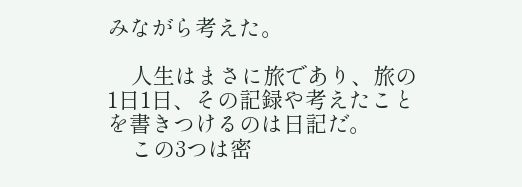みながら考えた。

    人生はまさに旅であり、旅の1日1日、その記録や考えたことを書きつけるのは日記だ。
    この3つは密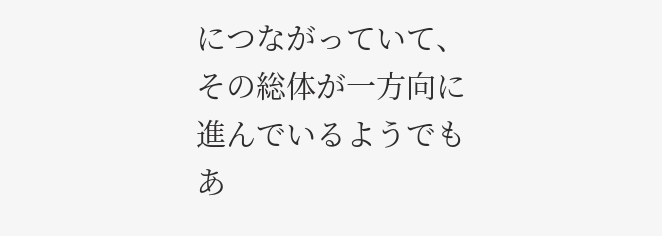につながっていて、その総体が一方向に進んでいるようでもあ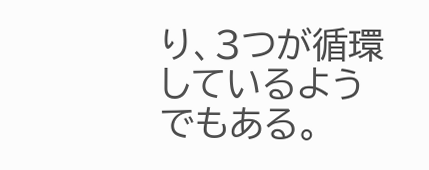り、3つが循環しているようでもある。